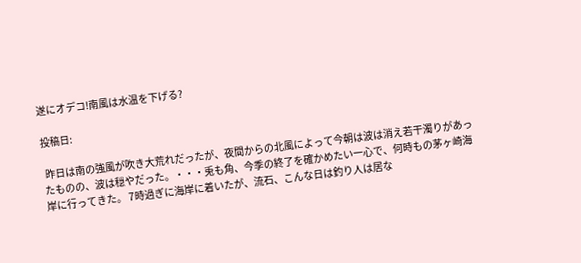遂にオデコ!南風は水温を下げる?

投稿日:

 昨日は南の強風が吹き大荒れだったが、夜間からの北風によって今朝は波は消え若干濁りがあったものの、波は穏やだった。・・・兎も角、今季の終了を確かめたい一心で、何時もの茅ヶ崎海岸に行ってきた。 7時過ぎに海岸に着いたが、流石、こんな日は釣り人は居な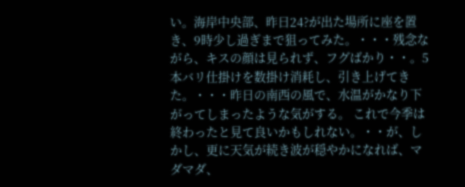い。海岸中央部、昨日24?が出た場所に座を置き、9時少し過ぎまで狙ってみた。・・・残念ながら、キスの顔は見られず、フグばかり・・。5本バリ仕掛けを数掛け消耗し、引き上げてきた。・・・昨日の南西の風で、水温がかなり下がってしまったような気がする。 これで今季は終わったと見て良いかもしれない。・・が、しかし、更に天気が続き波が穏やかになれば、マダマダ、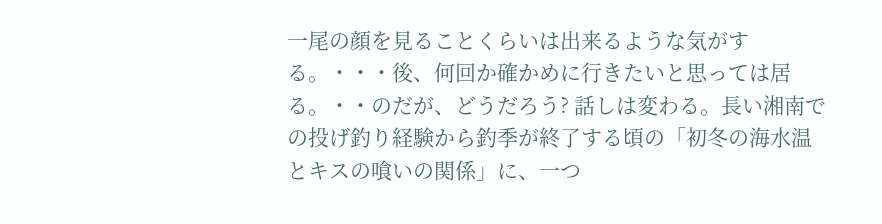一尾の顔を見ることくらいは出来るような気がする。・・・後、何回か確かめに行きたいと思っては居る。・・のだが、どうだろう? 話しは変わる。長い湘南での投げ釣り経験から釣季が終了する頃の「初冬の海水温とキスの喰いの関係」に、一つ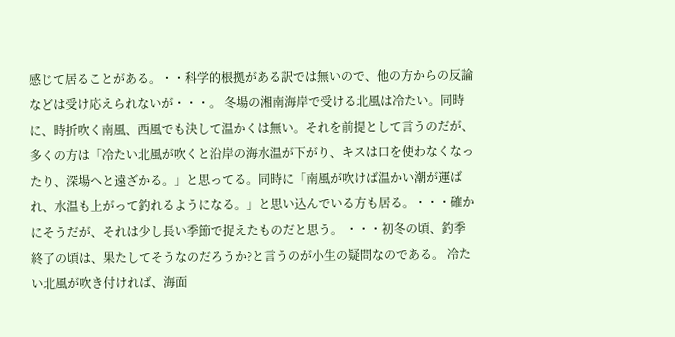感じて居ることがある。・・科学的根拠がある訳では無いので、他の方からの反論などは受け応えられないが・・・。 冬場の湘南海岸で受ける北風は冷たい。同時に、時折吹く南風、西風でも決して温かくは無い。それを前提として言うのだが、多くの方は「冷たい北風が吹くと沿岸の海水温が下がり、キスは口を使わなくなったり、深場へと遠ざかる。」と思ってる。同時に「南風が吹けば温かい潮が運ばれ、水温も上がって釣れるようになる。」と思い込んでいる方も居る。・・・確かにそうだが、それは少し長い季節で捉えたものだと思う。 ・・・初冬の頃、釣季終了の頃は、果たしてそうなのだろうか?と言うのが小生の疑問なのである。 冷たい北風が吹き付ければ、海面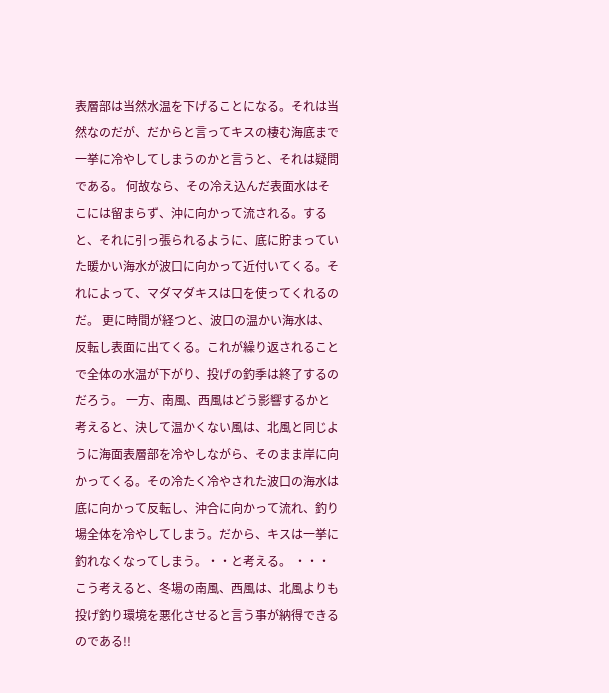表層部は当然水温を下げることになる。それは当然なのだが、だからと言ってキスの棲む海底まで一挙に冷やしてしまうのかと言うと、それは疑問である。 何故なら、その冷え込んだ表面水はそこには留まらず、沖に向かって流される。すると、それに引っ張られるように、底に貯まっていた暖かい海水が波口に向かって近付いてくる。それによって、マダマダキスは口を使ってくれるのだ。 更に時間が経つと、波口の温かい海水は、反転し表面に出てくる。これが繰り返されることで全体の水温が下がり、投げの釣季は終了するのだろう。 一方、南風、西風はどう影響するかと考えると、決して温かくない風は、北風と同じように海面表層部を冷やしながら、そのまま岸に向かってくる。その冷たく冷やされた波口の海水は底に向かって反転し、沖合に向かって流れ、釣り場全体を冷やしてしまう。だから、キスは一挙に釣れなくなってしまう。・・と考える。 ・・・こう考えると、冬場の南風、西風は、北風よりも投げ釣り環境を悪化させると言う事が納得できるのである!!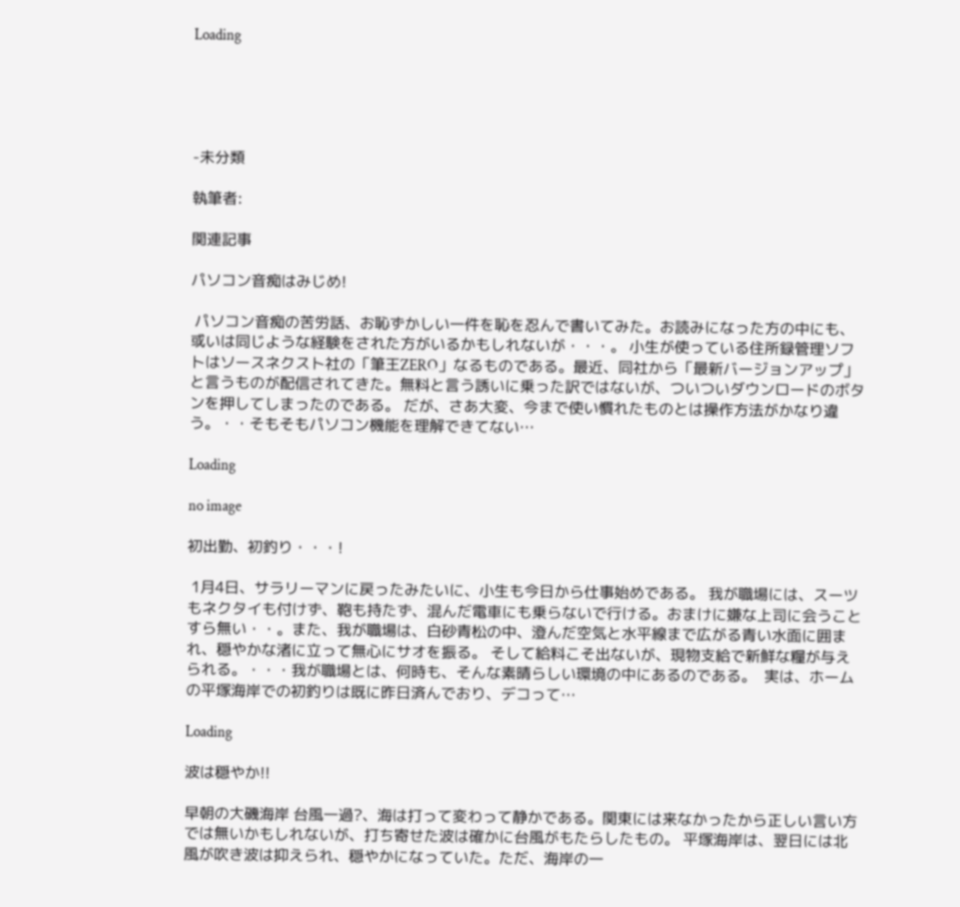Loading





-未分類

執筆者:

関連記事

パソコン音痴はみじめ!

 パソコン音痴の苦労話、お恥ずかしい一件を恥を忍んで書いてみた。お読みになった方の中にも、或いは同じような経験をされた方がいるかもしれないが・・・。 小生が使っている住所録管理ソフトはソースネクスト社の「筆王ZERO」なるものである。最近、同社から「最新バージョンアップ」と言うものが配信されてきた。無料と言う誘いに乗った訳ではないが、ついついダウンロードのボタンを押してしまったのである。 だが、さあ大変、今まで使い慣れたものとは操作方法がかなり違う。・・そもそもパソコン機能を理解できてない…

Loading

no image

初出勤、初釣り・・・!

 1月4日、サラリーマンに戻ったみたいに、小生も今日から仕事始めである。 我が職場には、スーツもネクタイも付けず、鞄も持たず、混んだ電車にも乗らないで行ける。おまけに嫌な上司に会うことすら無い・・。また、我が職場は、白砂青松の中、澄んだ空気と水平線まで広がる青い水面に囲まれ、穏やかな渚に立って無心にサオを振る。 そして給料こそ出ないが、現物支給で新鮮な糧が与えられる。・・・我が職場とは、何時も、そんな素晴らしい環境の中にあるのである。  実は、ホームの平塚海岸での初釣りは既に昨日済んでおり、デコって…

Loading

波は穏やか!!

早朝の大磯海岸 台風一過?、海は打って変わって静かである。関東には来なかったから正しい言い方では無いかもしれないが、打ち寄せた波は確かに台風がもたらしたもの。 平塚海岸は、翌日には北風が吹き波は抑えられ、穏やかになっていた。ただ、海岸の一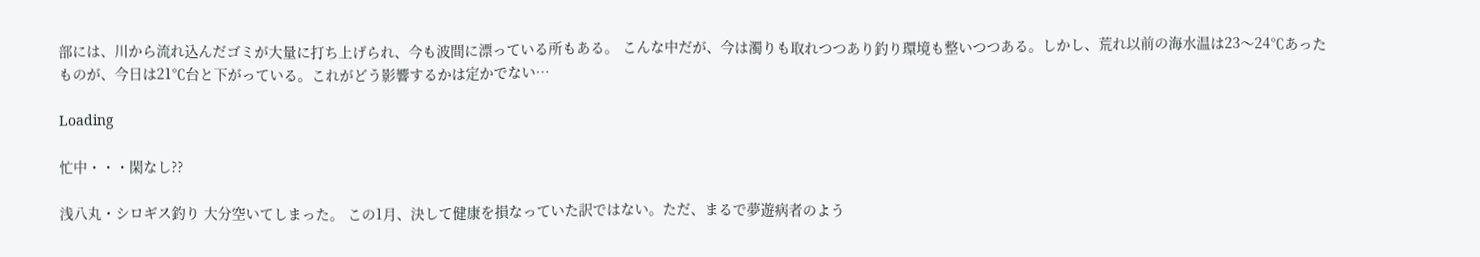部には、川から流れ込んだゴミが大量に打ち上げられ、今も波間に漂っている所もある。 こんな中だが、今は濁りも取れつつあり釣り環境も整いつつある。しかし、荒れ以前の海水温は23〜24℃あったものが、今日は21℃台と下がっている。これがどう影響するかは定かでない…

Loading

忙中・・・閑なし??

浅八丸・シロギス釣り 大分空いてしまった。 この1月、決して健康を損なっていた訳ではない。ただ、まるで夢遊病者のよう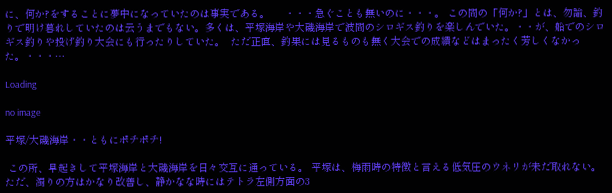に、何か?をすることに夢中になっていたのは事実である。     ・・・急ぐことも無いのに・・・。 この間の「何か?」とは、勿論、釣りで明け暮れしていたのは云うまでもない。多くは、平塚海岸や大磯海岸で波間のシロギス釣りを楽しんでいた。・・が、船でのシロギス釣りや投げ釣り大会にも行ったりしていた。  ただ正直、釣果には見るものも無く大会での成績などはまったく芳しくなかった。・・・…

Loading

no image

平塚/大磯海岸・・ともにポチポチ!

 この所、早起きして平塚海岸と大磯海岸を日々交互に通っている。 平塚は、梅雨時の特徴と言える低気圧のウネリが未だ取れない。 ただ、濁りの方はかなり改善し、静かなな時にはテトラ左側方面の3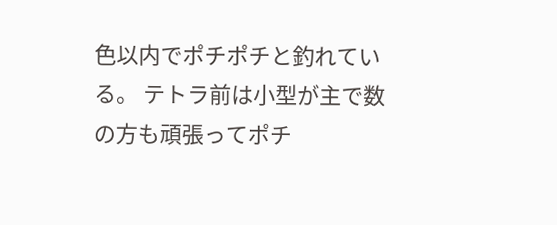色以内でポチポチと釣れている。 テトラ前は小型が主で数の方も頑張ってポチ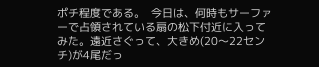ポチ程度である。  今日は、何時もサーファーで占領されている扇の松下付近に入ってみた。遠近さぐって、大きめ(20〜22センチ)が4尾だっ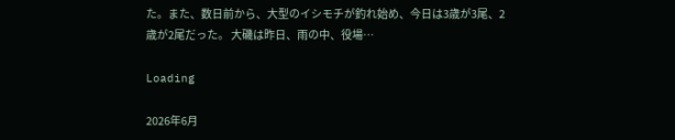た。また、数日前から、大型のイシモチが釣れ始め、今日は3歳が3尾、2歳が2尾だった。 大磯は昨日、雨の中、役場…

Loading

2026年6月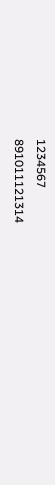1234567
891011121314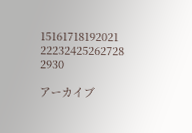15161718192021
22232425262728
2930

アーカイブ